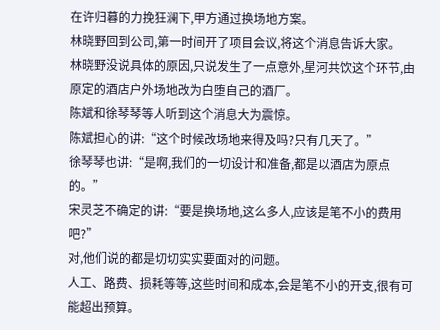在许归暮的力挽狂澜下,甲方通过换场地方案。
林晓野回到公司,第一时间开了项目会议,将这个消息告诉大家。
林晓野没说具体的原因,只说发生了一点意外,星河共饮这个环节,由原定的酒店户外场地改为白堕自己的酒厂。
陈斌和徐琴琴等人听到这个消息大为震惊。
陈斌担心的讲:“这个时候改场地来得及吗?只有几天了。”
徐琴琴也讲:“是啊,我们的一切设计和准备,都是以酒店为原点的。”
宋灵芝不确定的讲:“要是换场地,这么多人,应该是笔不小的费用吧?”
对,他们说的都是切切实实要面对的问题。
人工、路费、损耗等等,这些时间和成本,会是笔不小的开支,很有可能超出预算。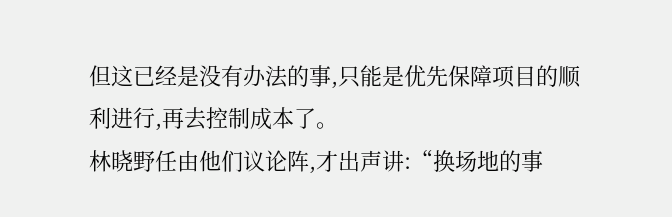但这已经是没有办法的事,只能是优先保障项目的顺利进行,再去控制成本了。
林晓野任由他们议论阵,才出声讲:“换场地的事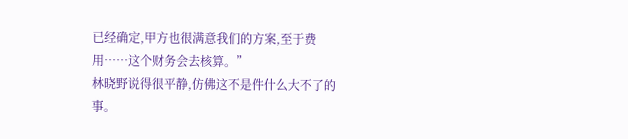已经确定,甲方也很满意我们的方案,至于费用……这个财务会去核算。”
林晓野说得很平静,仿佛这不是件什么大不了的事。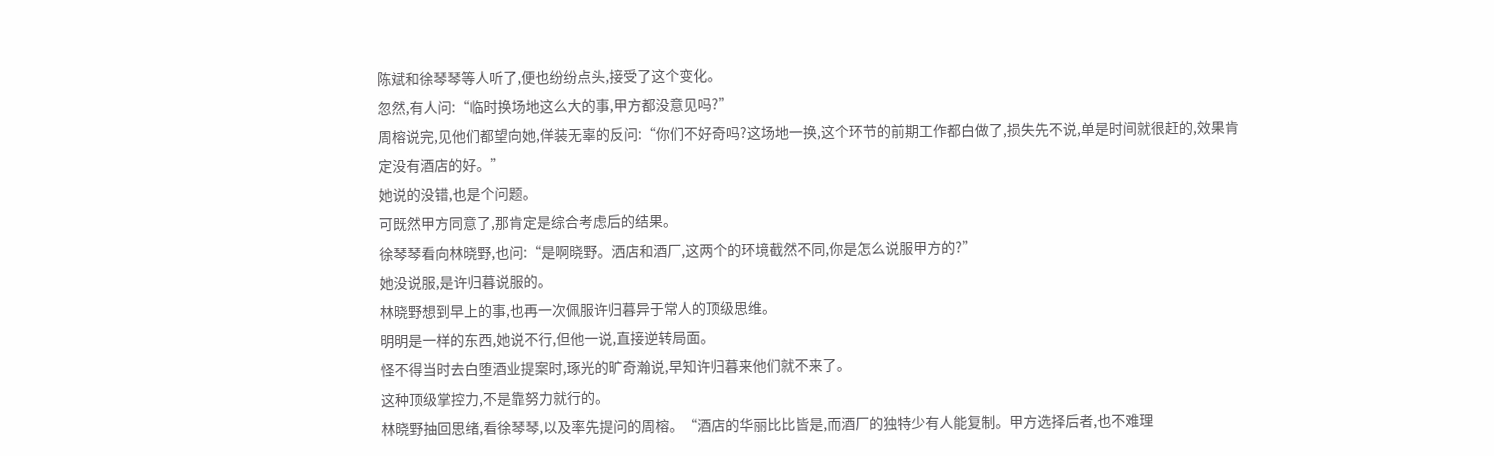陈斌和徐琴琴等人听了,便也纷纷点头,接受了这个变化。
忽然,有人问:“临时换场地这么大的事,甲方都没意见吗?”
周榕说完,见他们都望向她,佯装无辜的反问:“你们不好奇吗?这场地一换,这个环节的前期工作都白做了,损失先不说,单是时间就很赶的,效果肯定没有酒店的好。”
她说的没错,也是个问题。
可既然甲方同意了,那肯定是综合考虑后的结果。
徐琴琴看向林晓野,也问:“是啊晓野。洒店和酒厂,这两个的环境截然不同,你是怎么说服甲方的?”
她没说服,是许归暮说服的。
林晓野想到早上的事,也再一次佩服许归暮异于常人的顶级思维。
明明是一样的东西,她说不行,但他一说,直接逆转局面。
怪不得当时去白堕酒业提案时,琢光的旷奇瀚说,早知许归暮来他们就不来了。
这种顶级掌控力,不是靠努力就行的。
林晓野抽回思绪,看徐琴琴,以及率先提问的周榕。“酒店的华丽比比皆是,而酒厂的独特少有人能复制。甲方选择后者,也不难理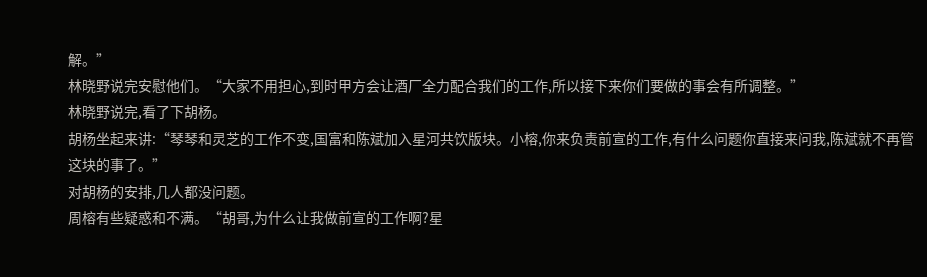解。”
林晓野说完安慰他们。“大家不用担心,到时甲方会让酒厂全力配合我们的工作,所以接下来你们要做的事会有所调整。”
林晓野说完,看了下胡杨。
胡杨坐起来讲:“琴琴和灵芝的工作不变,国富和陈斌加入星河共饮版块。小榕,你来负责前宣的工作,有什么问题你直接来问我,陈斌就不再管这块的事了。”
对胡杨的安排,几人都没问题。
周榕有些疑惑和不满。“胡哥,为什么让我做前宣的工作啊?星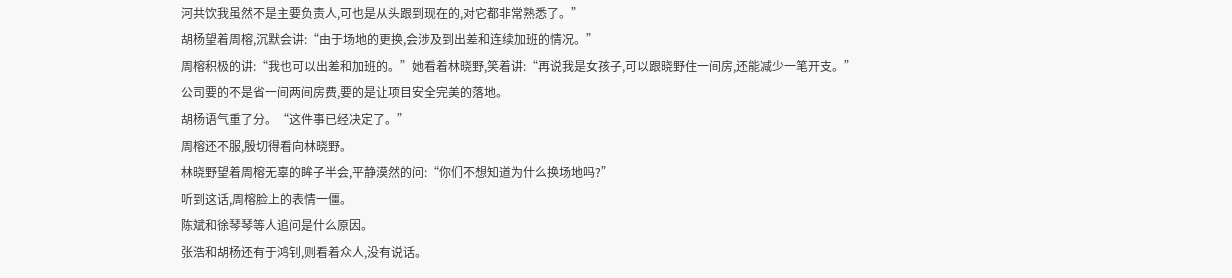河共饮我虽然不是主要负责人,可也是从头跟到现在的,对它都非常熟悉了。”
胡杨望着周榕,沉默会讲:“由于场地的更换,会涉及到出差和连续加班的情况。”
周榕积极的讲:“我也可以出差和加班的。”她看着林晓野,笑着讲:“再说我是女孩子,可以跟晓野住一间房,还能减少一笔开支。”
公司要的不是省一间两间房费,要的是让项目安全完美的落地。
胡杨语气重了分。“这件事已经决定了。”
周榕还不服,殷切得看向林晓野。
林晓野望着周榕无辜的眸子半会,平静漠然的问:“你们不想知道为什么换场地吗?”
听到这话,周榕脸上的表情一僵。
陈斌和徐琴琴等人追问是什么原因。
张浩和胡杨还有于鸿钊,则看着众人,没有说话。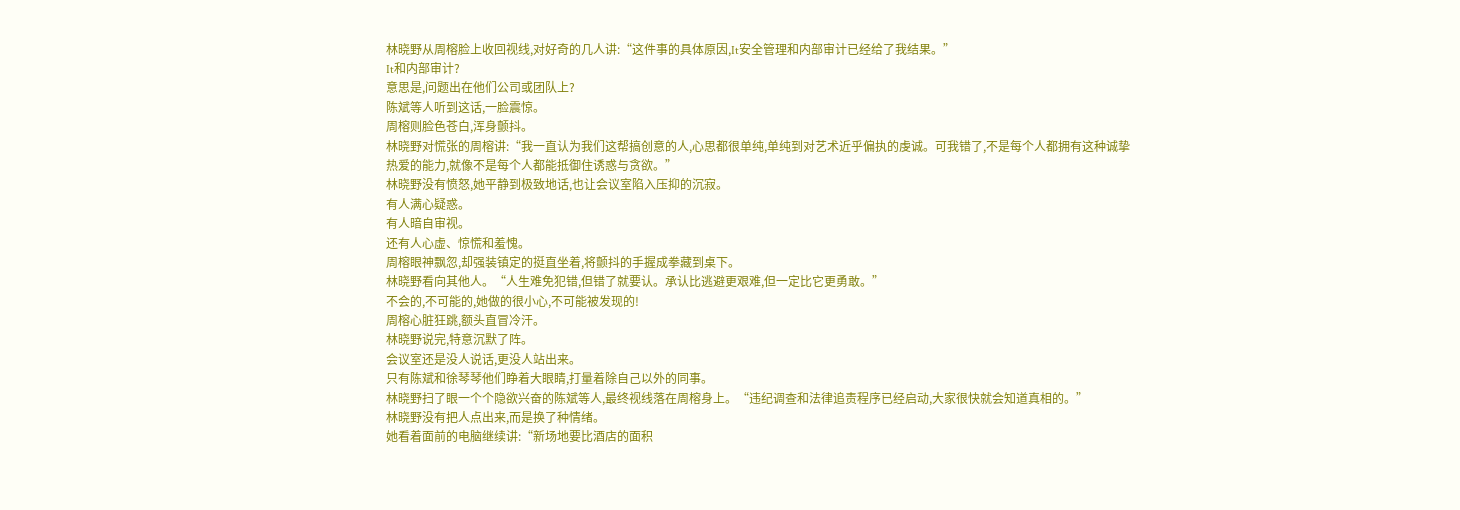林晓野从周榕脸上收回视线,对好奇的几人讲:“这件事的具体原因,It安全管理和内部审计已经给了我结果。”
It和内部审计?
意思是,问题出在他们公司或团队上?
陈斌等人听到这话,一脸震惊。
周榕则脸色苍白,浑身颤抖。
林晓野对慌张的周榕讲:“我一直认为我们这帮搞创意的人,心思都很单纯,单纯到对艺术近乎偏执的虔诚。可我错了,不是每个人都拥有这种诚挚热爱的能力,就像不是每个人都能抵御住诱惑与贪欲。”
林晓野没有愤怒,她平静到极致地话,也让会议室陷入压抑的沉寂。
有人满心疑惑。
有人暗自审视。
还有人心虚、惊慌和羞愧。
周榕眼神飘忽,却强装镇定的挺直坐着,将颤抖的手握成拳藏到桌下。
林晓野看向其他人。“人生难免犯错,但错了就要认。承认比逃避更艰难,但一定比它更勇敢。”
不会的,不可能的,她做的很小心,不可能被发现的!
周榕心脏狂跳,额头直冒冷汗。
林晓野说完,特意沉默了阵。
会议室还是没人说话,更没人站出来。
只有陈斌和徐琴琴他们睁着大眼睛,打量着除自己以外的同事。
林晓野扫了眼一个个隐欲兴奋的陈斌等人,最终视线落在周榕身上。“违纪调查和法律追责程序已经启动,大家很快就会知道真相的。”
林晓野没有把人点出来,而是换了种情绪。
她看着面前的电脑继续讲:“新场地要比酒店的面积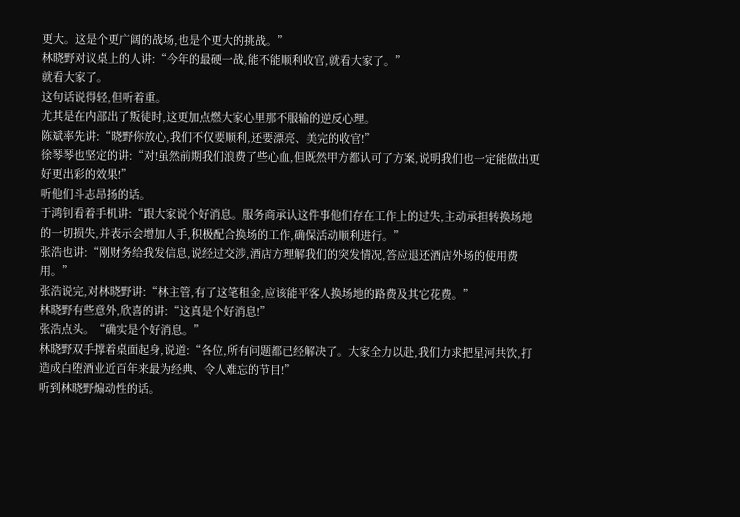更大。这是个更广阔的战场,也是个更大的挑战。”
林晓野对议桌上的人讲:“今年的最硬一战,能不能顺利收官,就看大家了。”
就看大家了。
这句话说得轻,但听着重。
尤其是在内部出了叛徒时,这更加点燃大家心里那不服输的逆反心理。
陈斌率先讲:“晓野你放心,我们不仅要顺利,还要漂亮、美完的收官!”
徐琴琴也坚定的讲:“对!虽然前期我们浪费了些心血,但既然甲方都认可了方案,说明我们也一定能做出更好更出彩的效果!”
听他们斗志昂扬的话。
于鸿钊看着手机讲:“跟大家说个好消息。服务商承认这件事他们存在工作上的过失,主动承担转换场地的一切损失,并表示会增加人手,积极配合换场的工作,确保活动顺利进行。”
张浩也讲:“刚财务给我发信息,说经过交涉,酒店方理解我们的突发情况,答应退还酒店外场的使用费用。”
张浩说完,对林晓野讲:“林主管,有了这笔租金,应该能平客人换场地的路费及其它花费。”
林晓野有些意外,欣喜的讲:“这真是个好消息!”
张浩点头。“确实是个好消息。”
林晓野双手撑着桌面起身,说道:“各位,所有问题都已经解决了。大家全力以赴,我们力求把星河共饮,打造成白堕酒业近百年来最为经典、令人难忘的节目!”
听到林晓野煽动性的话。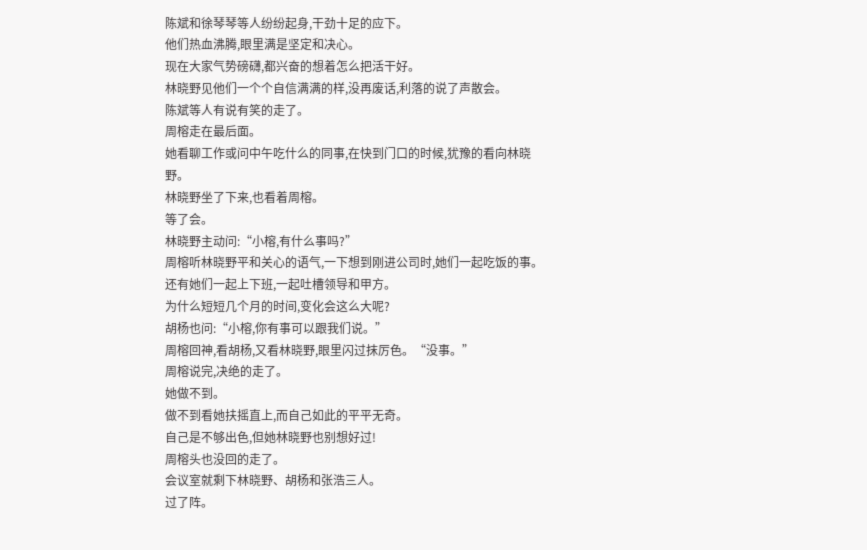陈斌和徐琴琴等人纷纷起身,干劲十足的应下。
他们热血沸腾,眼里满是坚定和决心。
现在大家气势磅礴,都兴奋的想着怎么把活干好。
林晓野见他们一个个自信满满的样,没再废话,利落的说了声散会。
陈斌等人有说有笑的走了。
周榕走在最后面。
她看聊工作或问中午吃什么的同事,在快到门口的时候,犹豫的看向林晓野。
林晓野坐了下来,也看着周榕。
等了会。
林晓野主动问:“小榕,有什么事吗?”
周榕听林晓野平和关心的语气,一下想到刚进公司时,她们一起吃饭的事。
还有她们一起上下班,一起吐槽领导和甲方。
为什么短短几个月的时间,变化会这么大呢?
胡杨也问:“小榕,你有事可以跟我们说。”
周榕回神,看胡杨,又看林晓野,眼里闪过抹厉色。“没事。”
周榕说完,决绝的走了。
她做不到。
做不到看她扶摇直上,而自己如此的平平无奇。
自己是不够出色,但她林晓野也别想好过!
周榕头也没回的走了。
会议室就剩下林晓野、胡杨和张浩三人。
过了阵。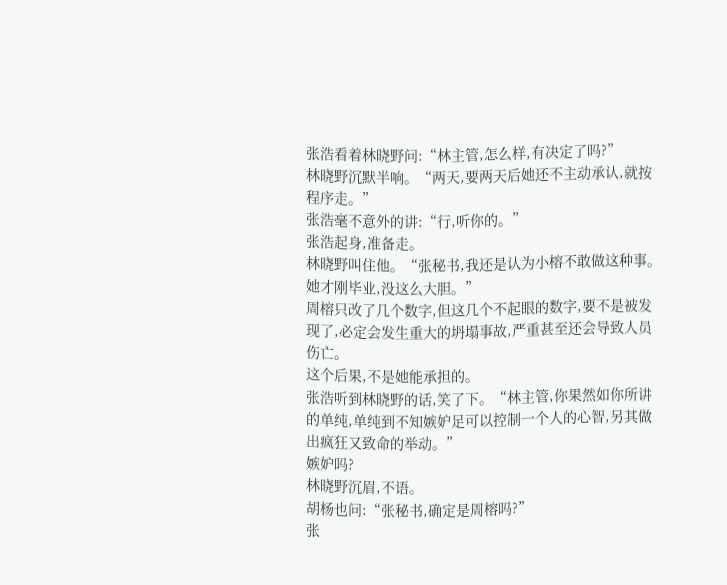张浩看着林晓野问:“林主管,怎么样,有决定了吗?”
林晓野沉默半响。“两天,要两天后她还不主动承认,就按程序走。”
张浩毫不意外的讲:“行,听你的。”
张浩起身,准备走。
林晓野叫住他。“张秘书,我还是认为小榕不敢做这种事。她才刚毕业,没这么大胆。”
周榕只改了几个数字,但这几个不起眼的数字,要不是被发现了,必定会发生重大的坍塌事故,严重甚至还会导致人员伤亡。
这个后果,不是她能承担的。
张浩听到林晓野的话,笑了下。“林主管,你果然如你所讲的单纯,单纯到不知嫉妒足可以控制一个人的心智,另其做出疯狂又致命的举动。”
嫉妒吗?
林晓野沉眉,不语。
胡杨也问:“张秘书,确定是周榕吗?”
张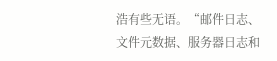浩有些无语。“邮件日志、文件元数据、服务器日志和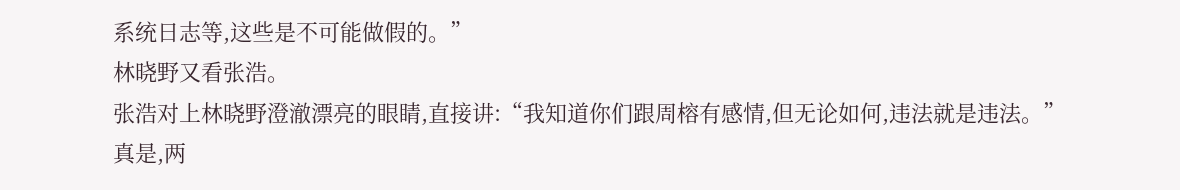系统日志等,这些是不可能做假的。”
林晓野又看张浩。
张浩对上林晓野澄澈漂亮的眼睛,直接讲:“我知道你们跟周榕有感情,但无论如何,违法就是违法。”
真是,两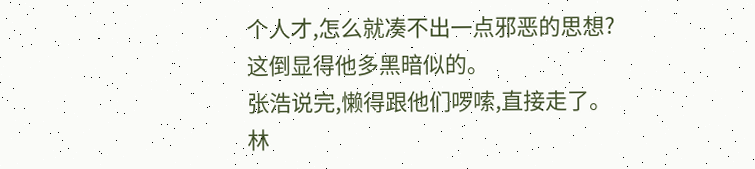个人才,怎么就凑不出一点邪恶的思想?
这倒显得他多黑暗似的。
张浩说完,懒得跟他们啰嗦,直接走了。
林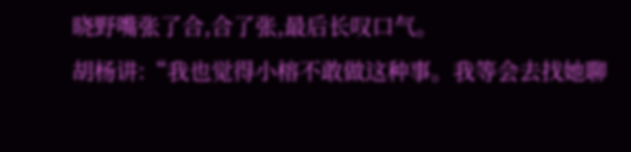晓野嘴张了合,合了张,最后长叹口气。
胡杨讲:“我也觉得小榕不敢做这种事。我等会去找她聊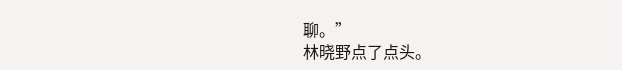聊。”
林晓野点了点头。